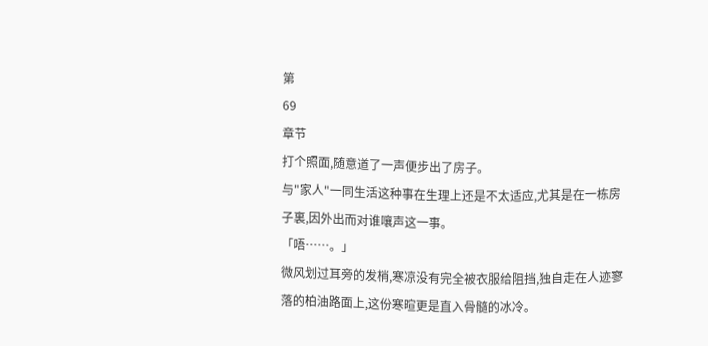第
69
章节
打个照面,随意道了一声便步出了房子。
与"家人"一同生活这种事在生理上还是不太适应,尤其是在一栋房子裏,因外出而对谁嚷声这一事。
「唔……。」
微风划过耳旁的发梢,寒凉没有完全被衣服给阻挡,独自走在人迹寥落的柏油路面上,这份寒暄更是直入骨髓的冰冷。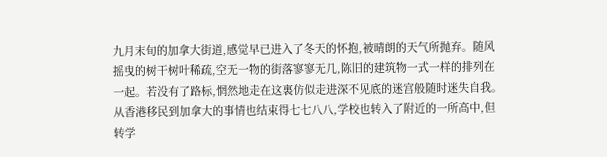九月末旬的加拿大街道,感觉早已进入了冬天的怀抱,被晴朗的天气所抛弃。随风摇曳的树干树叶稀疏,空无一物的街落寥寥无几,陈旧的建筑物一式一样的排列在一起。若没有了路标,惘然地走在这裏仿似走进深不见底的迷宫般随时迷失自我。
从香港移民到加拿大的事情也结束得七七八八,学校也转入了附近的一所高中,但转学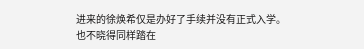进来的徐焕希仅是办好了手续并没有正式入学。
也不晓得同样踏在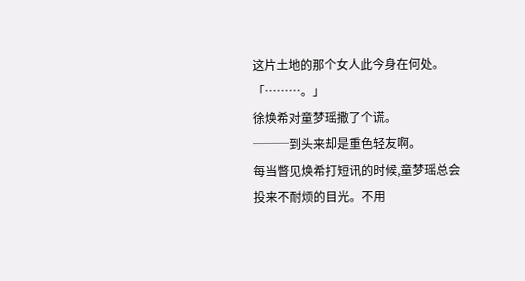这片土地的那个女人此今身在何处。
「………。」
徐焕希对童梦瑶撒了个谎。
───到头来却是重色轻友啊。
每当瞥见焕希打短讯的时候,童梦瑶总会投来不耐烦的目光。不用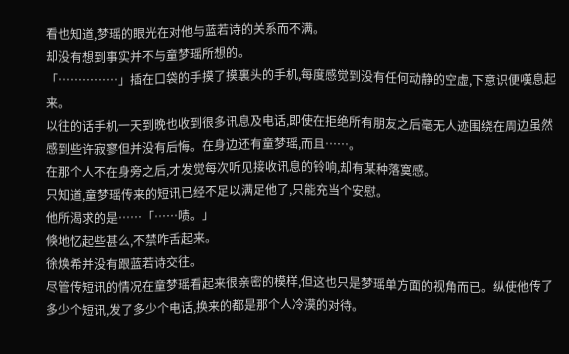看也知道,梦瑶的眼光在对他与蓝若诗的关系而不满。
却没有想到事实并不与童梦瑶所想的。
「……………」插在口袋的手摸了摸裏头的手机,每度感觉到没有任何动静的空虚,下意识便嘆息起来。
以往的话手机一天到晚也收到很多讯息及电话,即使在拒绝所有朋友之后毫无人迹围绕在周边虽然感到些许寂寥但并没有后悔。在身边还有童梦瑶,而且……。
在那个人不在身旁之后,才发觉每次听见接收讯息的铃响,却有某种落寞感。
只知道,童梦瑶传来的短讯已经不足以满足他了,只能充当个安慰。
他所渴求的是……「……啧。」
倏地忆起些甚么,不禁咋舌起来。
徐焕希并没有跟蓝若诗交往。
尽管传短讯的情况在童梦瑶看起来很亲密的模样,但这也只是梦瑶单方面的视角而已。纵使他传了多少个短讯,发了多少个电话,换来的都是那个人冷漠的对待。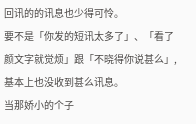回讯的的讯息也少得可怜。
要不是「你发的短讯太多了」、「看了颜文字就觉烦」跟「不晓得你说甚么」,基本上也没收到甚么讯息。
当那娇小的个子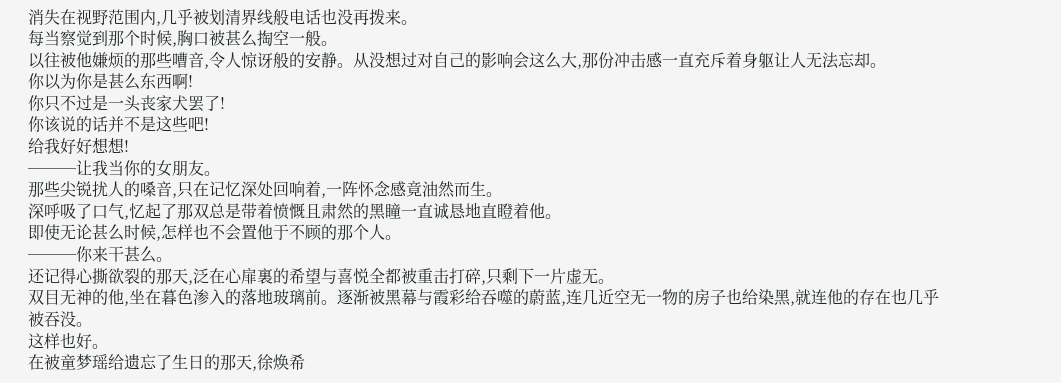消失在视野范围内,几乎被划清界线般电话也没再拨来。
每当察觉到那个时候,胸口被甚么掏空一般。
以往被他嫌烦的那些嘈音,令人惊讶般的安静。从没想过对自己的影响会这么大,那份冲击感一直充斥着身躯让人无法忘却。
你以为你是甚么东西啊!
你只不过是一头丧家犬罢了!
你该说的话并不是这些吧!
给我好好想想!
───让我当你的女朋友。
那些尖锐扰人的嗓音,只在记忆深处回响着,一阵怀念感竟油然而生。
深呼吸了口气,忆起了那双总是带着愤慨且肃然的黑瞳一直诚恳地直瞪着他。
即使无论甚么时候,怎样也不会置他于不顾的那个人。
───你来干甚么。
还记得心撕欲裂的那天,泛在心扉裏的希望与喜悦全都被重击打碎,只剩下一片虚无。
双目无神的他,坐在暮色渗入的落地玻璃前。逐渐被黑幕与霞彩给吞噬的蔚蓝,连几近空无一物的房子也给染黑,就连他的存在也几乎被吞没。
这样也好。
在被童梦瑶给遗忘了生日的那天,徐焕希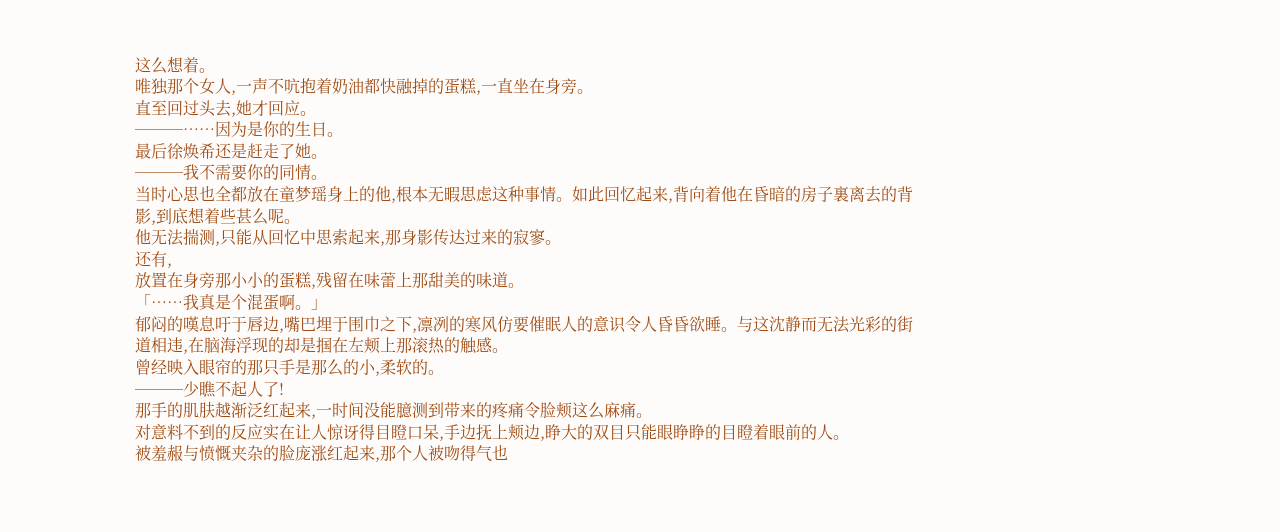这么想着。
唯独那个女人,一声不吭抱着奶油都快融掉的蛋糕,一直坐在身旁。
直至回过头去,她才回应。
───……因为是你的生日。
最后徐焕希还是赶走了她。
───我不需要你的同情。
当时心思也全都放在童梦瑶身上的他,根本无暇思虑这种事情。如此回忆起来,背向着他在昏暗的房子裏离去的背影,到底想着些甚么呢。
他无法揣测,只能从回忆中思索起来,那身影传达过来的寂寥。
还有,
放置在身旁那小小的蛋糕,残留在味蕾上那甜美的味道。
「……我真是个混蛋啊。」
郁闷的嘆息吁于唇边,嘴巴埋于围巾之下,凛冽的寒风仿要催眠人的意识令人昏昏欲睡。与这沈静而无法光彩的街道相违,在脑海浮现的却是掴在左颊上那滚热的触感。
曾经映入眼帘的那只手是那么的小,柔软的。
───少瞧不起人了!
那手的肌肤越渐泛红起来,一时间没能臆测到带来的疼痛令脸颊这么麻痛。
对意料不到的反应实在让人惊讶得目瞪口呆,手边抚上颊边,睁大的双目只能眼睁睁的目瞪着眼前的人。
被羞赧与愤慨夹杂的脸庞涨红起来,那个人被吻得气也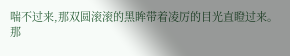喘不过来,那双圆滚滚的黑眸带着凌厉的目光直瞪过来。
那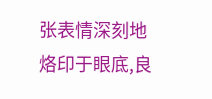张表情深刻地烙印于眼底,良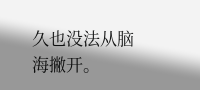久也没法从脑海撇开。